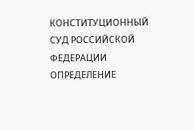КОНСТИТУЦИОННЫЙ СУД РОССИЙСКОЙ ФЕДЕРАЦИИ
ОПРЕДЕЛЕНИЕ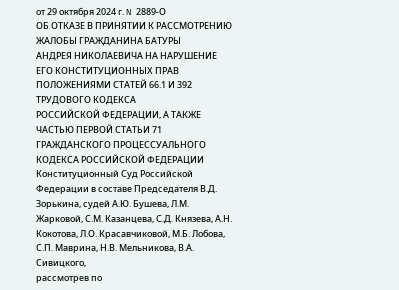от 29 октября 2024 г. N 2889-О
ОБ ОТКАЗЕ В ПРИНЯТИИ К РАССМОТРЕНИЮ ЖАЛОБЫ ГРАЖДАНИНА БАТУРЫ
АНДРЕЯ НИКОЛАЕВИЧА НА НАРУШЕНИЕ ЕГО КОНСТИТУЦИОННЫХ ПРАВ
ПОЛОЖЕНИЯМИ СТАТЕЙ 66.1 И 392 ТРУДОВОГО КОДЕКСА
РОССИЙСКОЙ ФЕДЕРАЦИИ, А ТАКЖЕ ЧАСТЬЮ ПЕРВОЙ СТАТЬИ 71
ГРАЖДАНСКОГО ПРОЦЕССУАЛЬНОГО КОДЕКСА РОССИЙСКОЙ ФЕДЕРАЦИИ
Конституционный Суд Российской Федерации в составе Председателя В.Д. Зорькина, судей А.Ю. Бушева, Л.М. Жарковой, С.М. Казанцева, С.Д. Князева, А.Н. Кокотова, Л.О. Красавчиковой, М.Б. Лобова, С.П. Маврина, Н.В. Мельникова, В.А. Сивицкого,
рассмотрев по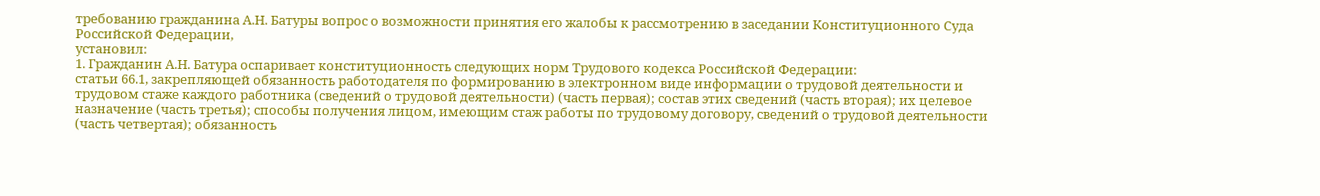требованию гражданина А.Н. Батуры вопрос о возможности принятия его жалобы к рассмотрению в заседании Конституционного Суда Российской Федерации,
установил:
1. Гражданин А.Н. Батура оспаривает конституционность следующих норм Трудового кодекса Российской Федерации:
статьи 66.1, закрепляющей обязанность работодателя по формированию в электронном виде информации о трудовой деятельности и трудовом стаже каждого работника (сведений о трудовой деятельности) (часть первая); состав этих сведений (часть вторая); их целевое назначение (часть третья); способы получения лицом, имеющим стаж работы по трудовому договору, сведений о трудовой деятельности (часть четвертая); обязанность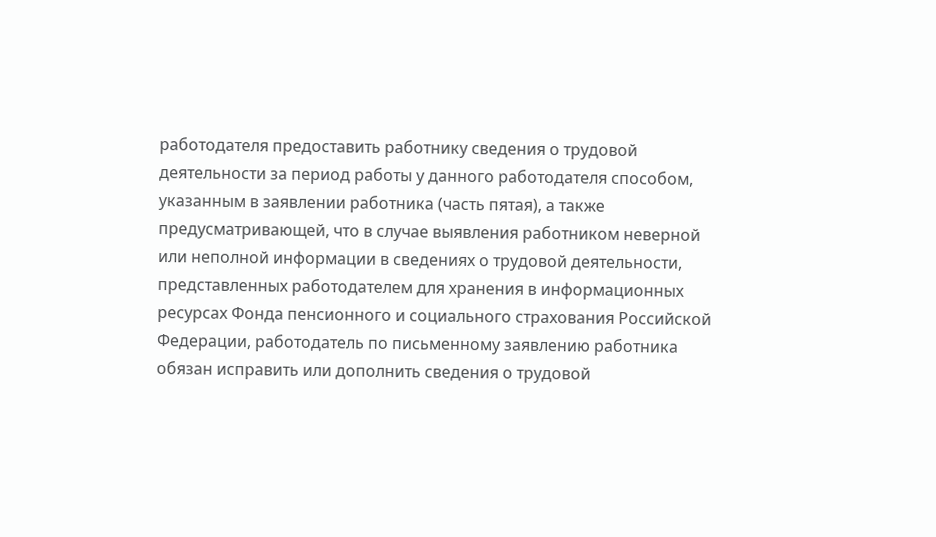работодателя предоставить работнику сведения о трудовой деятельности за период работы у данного работодателя способом, указанным в заявлении работника (часть пятая), а также предусматривающей, что в случае выявления работником неверной или неполной информации в сведениях о трудовой деятельности, представленных работодателем для хранения в информационных ресурсах Фонда пенсионного и социального страхования Российской Федерации, работодатель по письменному заявлению работника обязан исправить или дополнить сведения о трудовой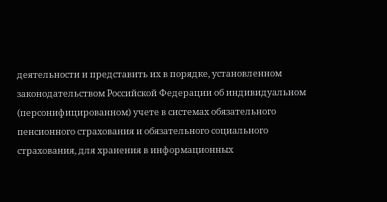деятельности и представить их в порядке, установленном законодательством Российской Федерации об индивидуальном (персонифицированном) учете в системах обязательного пенсионного страхования и обязательного социального страхования, для хранения в информационных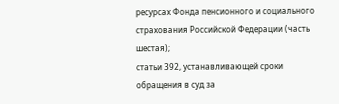ресурсах Фонда пенсионного и социального страхования Российской Федерации (часть шестая);
статьи 392, устанавливающей сроки обращения в суд за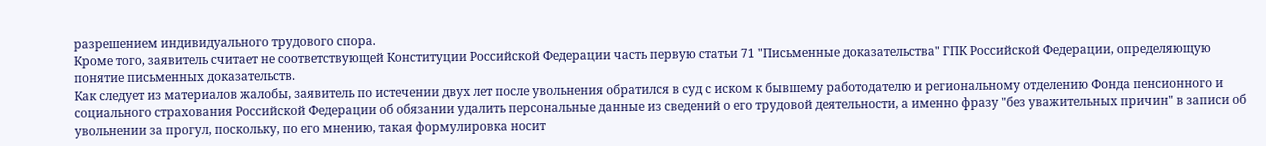разрешением индивидуального трудового спора.
Кроме того, заявитель считает не соответствующей Конституции Российской Федерации часть первую статьи 71 "Письменные доказательства" ГПК Российской Федерации, определяющую понятие письменных доказательств.
Как следует из материалов жалобы, заявитель по истечении двух лет после увольнения обратился в суд с иском к бывшему работодателю и региональному отделению Фонда пенсионного и социального страхования Российской Федерации об обязании удалить персональные данные из сведений о его трудовой деятельности, а именно фразу "без уважительных причин" в записи об увольнении за прогул, поскольку, по его мнению, такая формулировка носит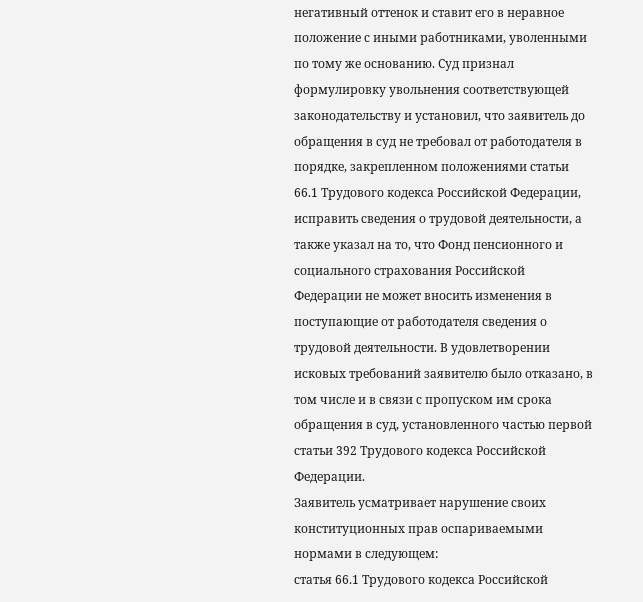негативный оттенок и ставит его в неравное положение с иными работниками, уволенными по тому же основанию. Суд признал формулировку увольнения соответствующей законодательству и установил, что заявитель до обращения в суд не требовал от работодателя в порядке, закрепленном положениями статьи 66.1 Трудового кодекса Российской Федерации, исправить сведения о трудовой деятельности, а также указал на то, что Фонд пенсионного и социального страхования Российской Федерации не может вносить изменения в поступающие от работодателя сведения о трудовой деятельности. В удовлетворении исковых требований заявителю было отказано, в том числе и в связи с пропуском им срока обращения в суд, установленного частью первой статьи 392 Трудового кодекса Российской Федерации.
Заявитель усматривает нарушение своих конституционных прав оспариваемыми нормами в следующем:
статья 66.1 Трудового кодекса Российской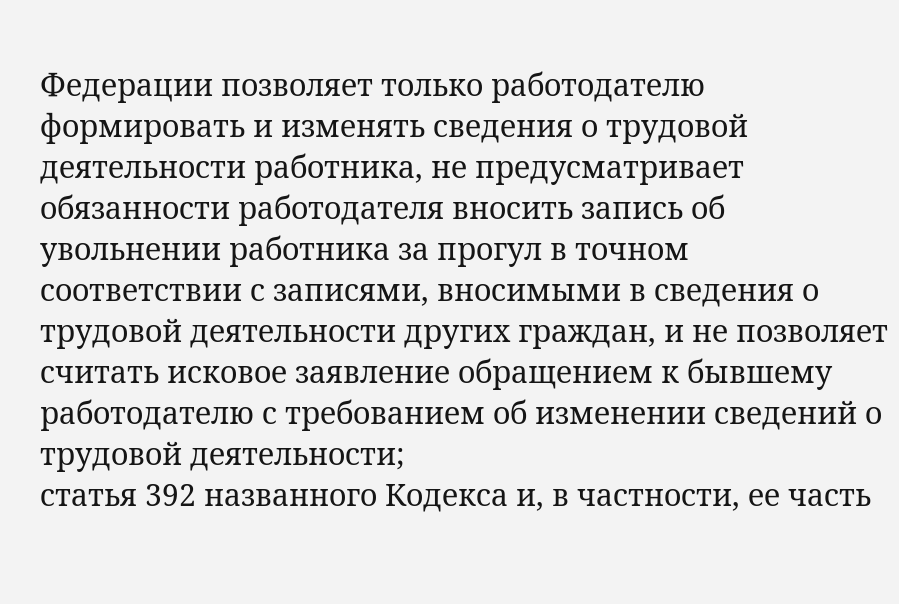Федерации позволяет только работодателю формировать и изменять сведения о трудовой деятельности работника, не предусматривает обязанности работодателя вносить запись об увольнении работника за прогул в точном соответствии с записями, вносимыми в сведения о трудовой деятельности других граждан, и не позволяет считать исковое заявление обращением к бывшему работодателю с требованием об изменении сведений о трудовой деятельности;
статья 392 названного Кодекса и, в частности, ее часть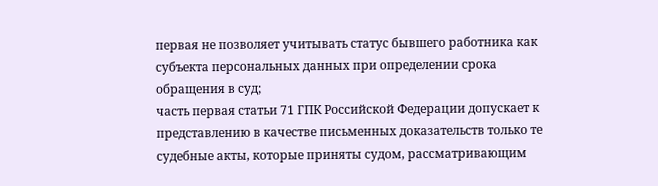первая не позволяет учитывать статус бывшего работника как субъекта персональных данных при определении срока обращения в суд;
часть первая статьи 71 ГПК Российской Федерации допускает к представлению в качестве письменных доказательств только те судебные акты, которые приняты судом, рассматривающим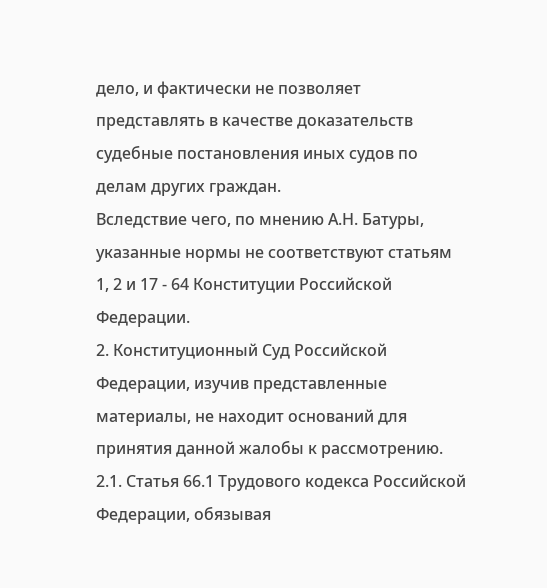дело, и фактически не позволяет представлять в качестве доказательств судебные постановления иных судов по делам других граждан.
Вследствие чего, по мнению А.Н. Батуры, указанные нормы не соответствуют статьям 1, 2 и 17 - 64 Конституции Российской Федерации.
2. Конституционный Суд Российской Федерации, изучив представленные материалы, не находит оснований для принятия данной жалобы к рассмотрению.
2.1. Статья 66.1 Трудового кодекса Российской Федерации, обязывая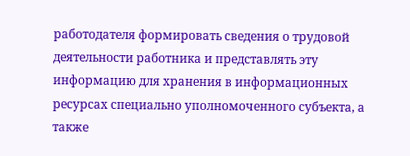работодателя формировать сведения о трудовой деятельности работника и представлять эту информацию для хранения в информационных ресурсах специально уполномоченного субъекта, а также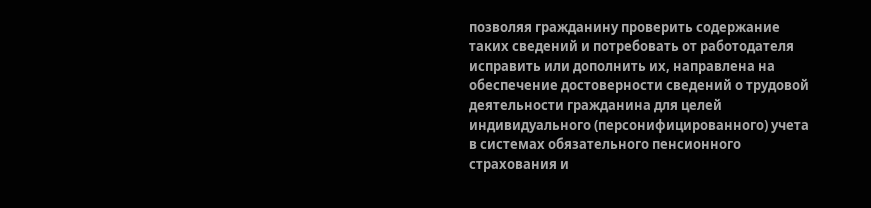позволяя гражданину проверить содержание таких сведений и потребовать от работодателя исправить или дополнить их, направлена на обеспечение достоверности сведений о трудовой деятельности гражданина для целей индивидуального (персонифицированного) учета в системах обязательного пенсионного страхования и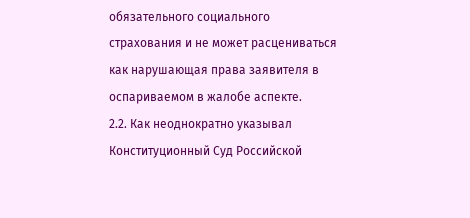обязательного социального страхования и не может расцениваться как нарушающая права заявителя в оспариваемом в жалобе аспекте.
2.2. Как неоднократно указывал Конституционный Суд Российской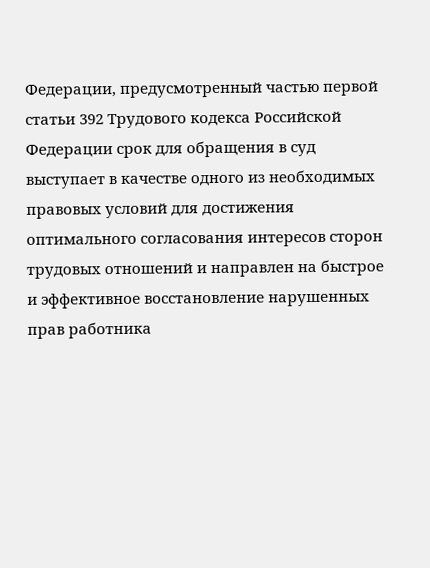Федерации, предусмотренный частью первой статьи 392 Трудового кодекса Российской Федерации срок для обращения в суд выступает в качестве одного из необходимых правовых условий для достижения оптимального согласования интересов сторон трудовых отношений и направлен на быстрое и эффективное восстановление нарушенных прав работника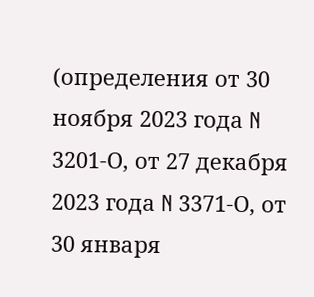(определения от 30 ноября 2023 года N 3201-О, от 27 декабря 2023 года N 3371-О, от 30 января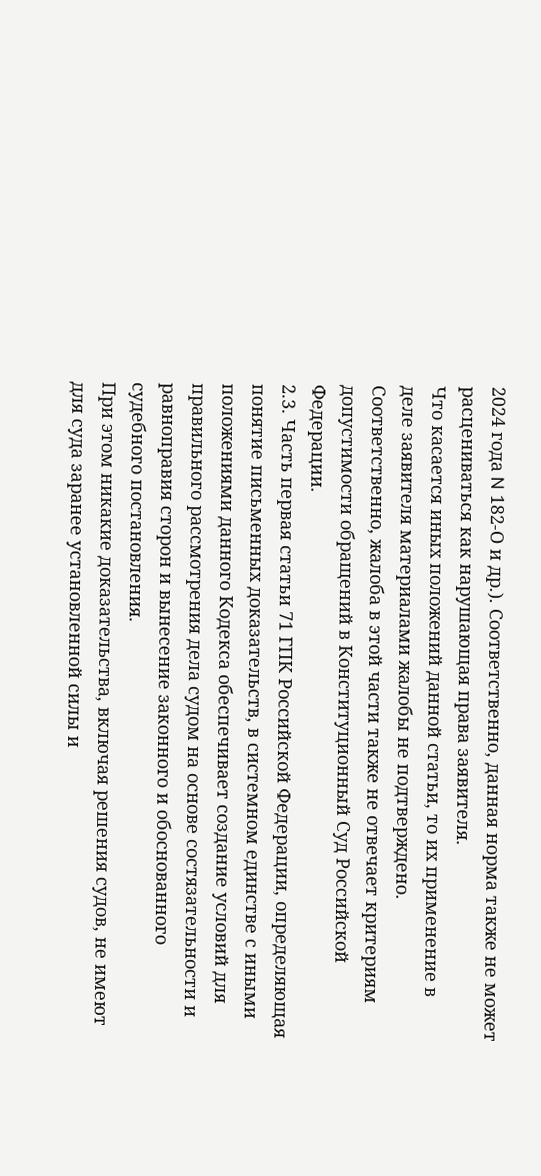2024 года N 182-О и др.). Соответственно, данная норма также не может расцениваться как нарушающая права заявителя.
Что касается иных положений данной статьи, то их применение в деле заявителя материалами жалобы не подтверждено. Соответственно, жалоба в этой части также не отвечает критериям допустимости обращений в Конституционный Суд Российской Федерации.
2.3. Часть первая статьи 71 ГПК Российской Федерации, определяющая понятие письменных доказательств, в системном единстве с иными положениями данного Кодекса обеспечивает создание условий для правильного рассмотрения дела судом на основе состязательности и равноправия сторон и вынесение законного и обоснованного судебного постановления.
При этом никакие доказательства, включая решения судов, не имеют для суда заранее установленной силы и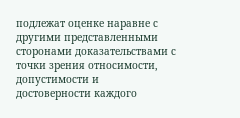подлежат оценке наравне с другими представленными сторонами доказательствами с точки зрения относимости, допустимости и достоверности каждого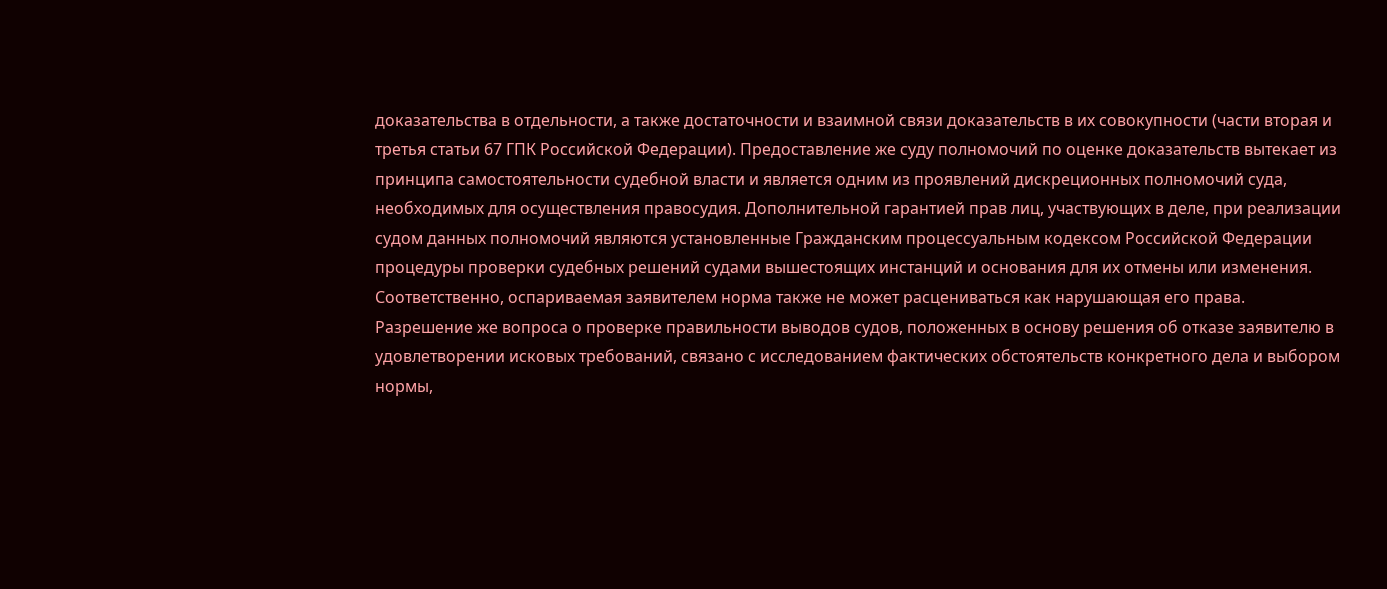доказательства в отдельности, а также достаточности и взаимной связи доказательств в их совокупности (части вторая и третья статьи 67 ГПК Российской Федерации). Предоставление же суду полномочий по оценке доказательств вытекает из принципа самостоятельности судебной власти и является одним из проявлений дискреционных полномочий суда, необходимых для осуществления правосудия. Дополнительной гарантией прав лиц, участвующих в деле, при реализации судом данных полномочий являются установленные Гражданским процессуальным кодексом Российской Федерации процедуры проверки судебных решений судами вышестоящих инстанций и основания для их отмены или изменения.
Соответственно, оспариваемая заявителем норма также не может расцениваться как нарушающая его права.
Разрешение же вопроса о проверке правильности выводов судов, положенных в основу решения об отказе заявителю в удовлетворении исковых требований, связано с исследованием фактических обстоятельств конкретного дела и выбором нормы,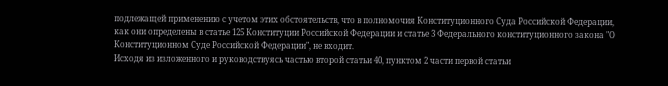подлежащей применению с учетом этих обстоятельств, что в полномочия Конституционного Суда Российской Федерации, как они определены в статье 125 Конституции Российской Федерации и статье 3 Федерального конституционного закона "О Конституционном Суде Российской Федерации", не входит.
Исходя из изложенного и руководствуясь частью второй статьи 40, пунктом 2 части первой статьи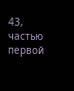43, частью первой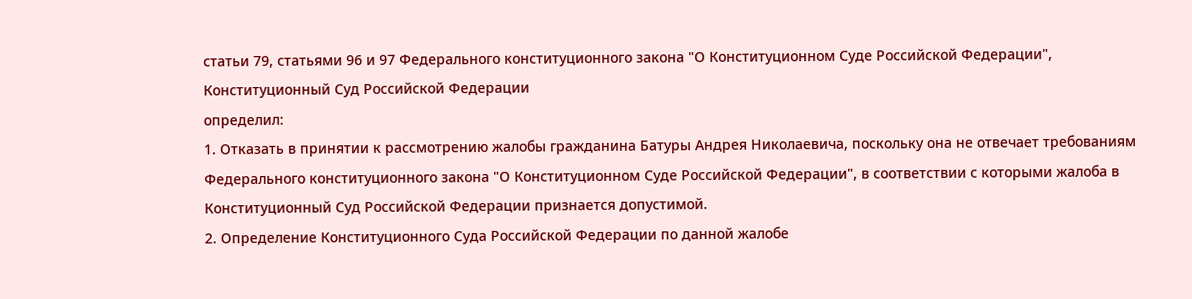статьи 79, статьями 96 и 97 Федерального конституционного закона "О Конституционном Суде Российской Федерации", Конституционный Суд Российской Федерации
определил:
1. Отказать в принятии к рассмотрению жалобы гражданина Батуры Андрея Николаевича, поскольку она не отвечает требованиям Федерального конституционного закона "О Конституционном Суде Российской Федерации", в соответствии с которыми жалоба в Конституционный Суд Российской Федерации признается допустимой.
2. Определение Конституционного Суда Российской Федерации по данной жалобе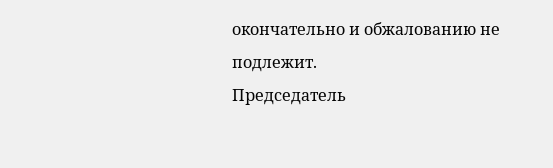окончательно и обжалованию не подлежит.
Председатель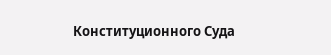Конституционного Суда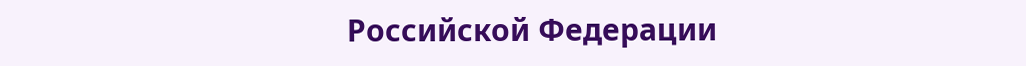Российской Федерации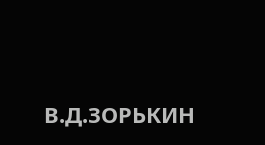В.Д.ЗОРЬКИН